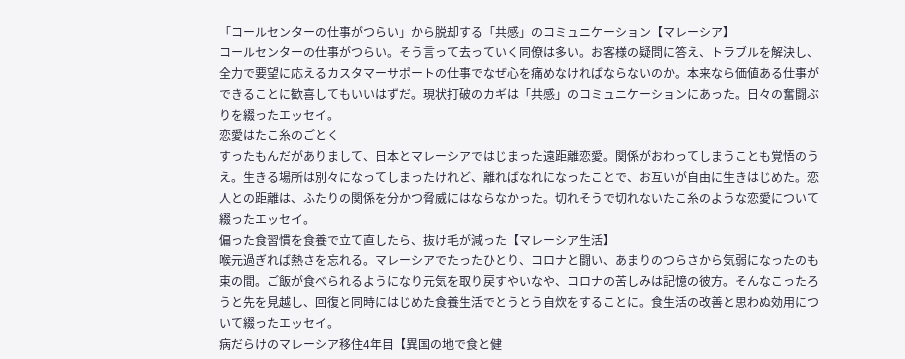「コールセンターの仕事がつらい」から脱却する「共感」のコミュニケーション【マレーシア】
コールセンターの仕事がつらい。そう言って去っていく同僚は多い。お客様の疑問に答え、トラブルを解決し、全力で要望に応えるカスタマーサポートの仕事でなぜ心を痛めなければならないのか。本来なら価値ある仕事ができることに歓喜してもいいはずだ。現状打破のカギは「共感」のコミュニケーションにあった。日々の奮闘ぶりを綴ったエッセイ。
恋愛はたこ糸のごとく
すったもんだがありまして、日本とマレーシアではじまった遠距離恋愛。関係がおわってしまうことも覚悟のうえ。生きる場所は別々になってしまったけれど、離ればなれになったことで、お互いが自由に生きはじめた。恋人との距離は、ふたりの関係を分かつ脅威にはならなかった。切れそうで切れないたこ糸のような恋愛について綴ったエッセイ。
偏った食習慣を食養で立て直したら、抜け毛が減った【マレーシア生活】
喉元過ぎれば熱さを忘れる。マレーシアでたったひとり、コロナと闘い、あまりのつらさから気弱になったのも束の間。ご飯が食べられるようになり元気を取り戻すやいなや、コロナの苦しみは記憶の彼方。そんなこったろうと先を見越し、回復と同時にはじめた食養生活でとうとう自炊をすることに。食生活の改善と思わぬ効用について綴ったエッセイ。
病だらけのマレーシア移住4年目【異国の地で食と健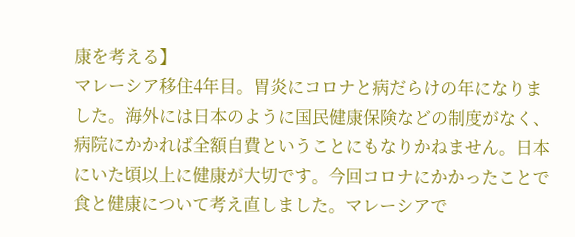康を考える】
マレーシア移住4年目。胃炎にコロナと病だらけの年になりました。海外には日本のように国民健康保険などの制度がなく、病院にかかれば全額自費ということにもなりかねません。日本にいた頃以上に健康が大切です。今回コロナにかかったことで食と健康について考え直しました。マレーシアで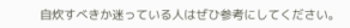自炊すべきか迷っている人はぜひ参考にしてください。